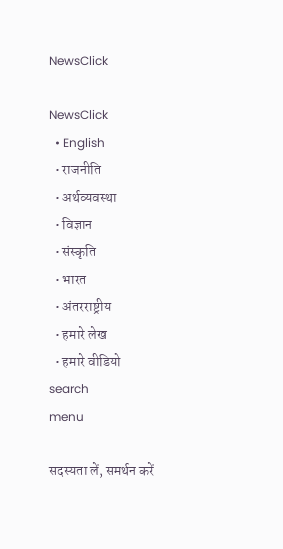NewsClick

NewsClick
  • English
  • राजनीति
  • अर्थव्यवस्था
  • विज्ञान
  • संस्कृति
  • भारत
  • अंतरराष्ट्रीय
  • हमारे लेख
  • हमारे वीडियो
search
menu

सदस्यता लें, समर्थन करें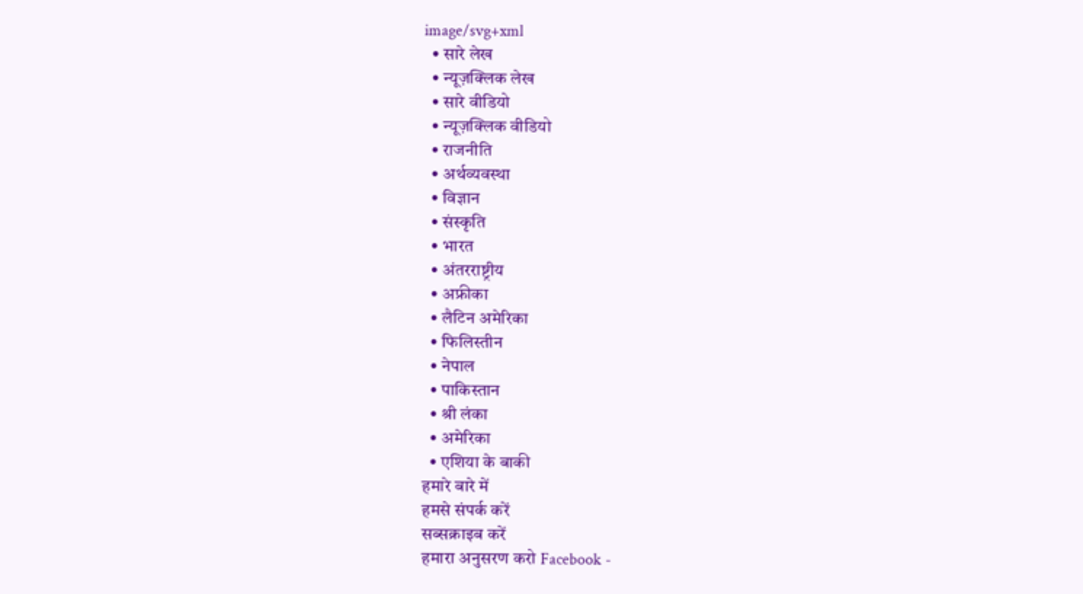image/svg+xml
  • सारे लेख
  • न्यूज़क्लिक लेख
  • सारे वीडियो
  • न्यूज़क्लिक वीडियो
  • राजनीति
  • अर्थव्यवस्था
  • विज्ञान
  • संस्कृति
  • भारत
  • अंतरराष्ट्रीय
  • अफ्रीका
  • लैटिन अमेरिका
  • फिलिस्तीन
  • नेपाल
  • पाकिस्तान
  • श्री लंका
  • अमेरिका
  • एशिया के बाकी
हमारे बारे में
हमसे संपर्क करें
सब्सक्राइब करें
हमारा अनुसरण करो Facebook -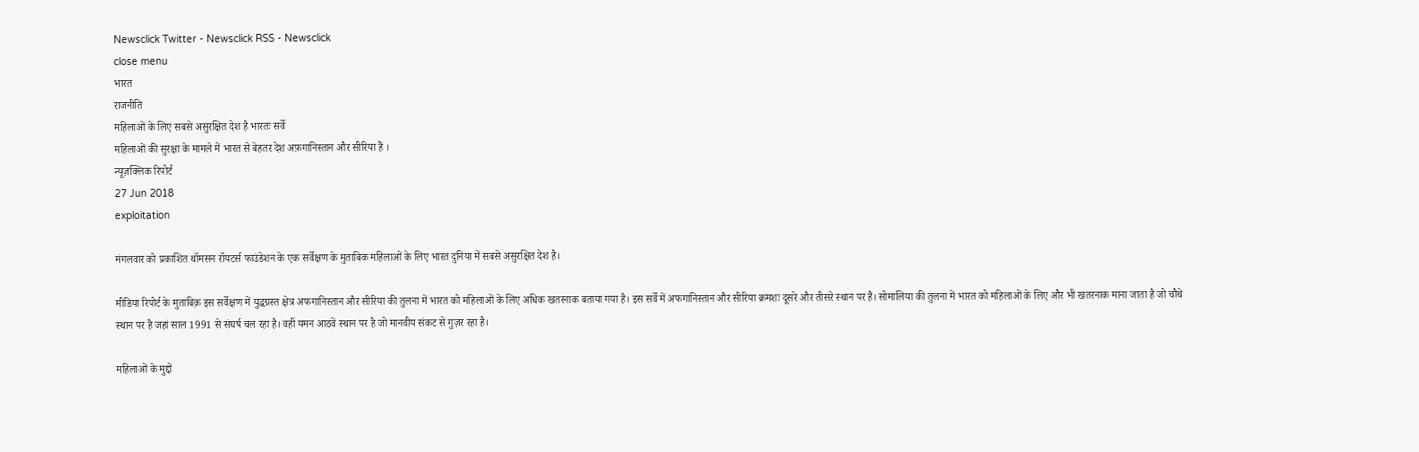Newsclick Twitter - Newsclick RSS - Newsclick
close menu
भारत
राजनीति
महिलाओं के लिए सबसे असुरक्षित देश है भारतः सर्वे
महिलाओं की सुरक्षा के मामले में भारत से बेहतर देश अफ़गानिस्तान और सीरिया हैं ।
न्यूज़क्लिक रिपोर्ट
27 Jun 2018
exploitation

मंगलवार को प्रकाशित थॉमसन रॉयटर्स फाउंडेशन के एक सर्वेक्षण के मुताबिक महिलाओं के लिए भारत दुनिया में सबसे असुरक्षित देश है।

मीडिया रिपोर्ट के मुताबिक़ इस सर्वेक्षण में युद्धग्रस्त क्षेत्र अफगानिस्तान और सीरिया की तुलना में भारत को महिलाओं के लिए अधिक खतरनाक बताया गया है। इस सर्वे में अफगानिस्तान और सीरिया क्रमशः दूसरे और तीसरे स्थान पर हैं। सोमालिया की तुलना में भारत को महिलाओं के लिए और भी खतरनाक माना जाता है जो चौथे स्थान पर है जहां साल 1991 से संघर्ष चल रहा है। वहीं यमन आठवें स्थान पर है जो मानवीय संकट से गुज़र रहा है।

महिलाओं के मुद्दों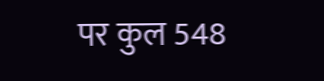पर कुल 548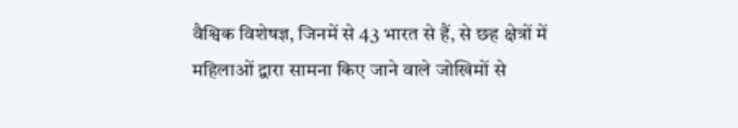वैश्विक विशेषज्ञ, जिनमें से 43 भारत से हैं, से छह क्षेत्रों में महिलाओं द्वारा सामना किए जाने वाले जोखिमों से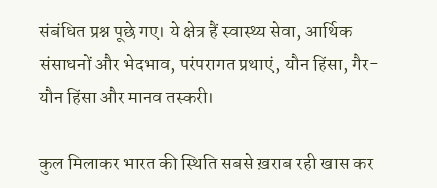संबंधित प्रश्न पूछे गए। ये क्षेत्र हैं स्वास्थ्य सेवा, आर्थिक संसाधनों और भेदभाव, परंपरागत प्रथाएं, यौन हिंसा, गैर-यौन हिंसा और मानव तस्करी।

कुल मिलाकर भारत की स्थिति सबसे ख़राब रही खास कर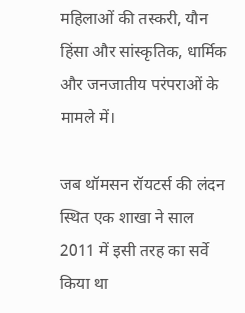महिलाओं की तस्करी, यौन हिंसा और सांस्कृतिक, धार्मिक और जनजातीय परंपराओं के मामले में।

जब थॉमसन रॉयटर्स की लंदन स्थित एक शाखा ने साल 2011 में इसी तरह का सर्वे किया था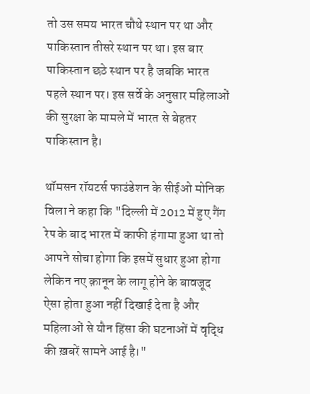तो उस समय भारत चौथे स्थान पर था और पाकिस्तान तीसरे स्थान पर था। इस बार पाकिस्तान छठे स्थान पर है जबकि भारत पहले स्थान पर। इस सर्वे के अनुसार महिलाओं की सुरक्षा के मामले में भारत से बेहतर पाकिस्तान है।

थॉमसन रॉयटर्स फाउंडेशन के सीईओ मोनिक विला ने कहा कि "दिल्ली में 2012 में हुए गैंग रेप के बाद भारत में काफी हंगामा हुआ था तो आपने सोचा होगा कि इसमें सुधार हुआ होगा लेकिन नए क़ानून के लागू होने के बावजूद ऐसा होता हुआ नहीं दिखाई देता है और महिलाओं से यौन हिंसा की घटनाओं में वृद्धि की ख़बरें सामने आई है।"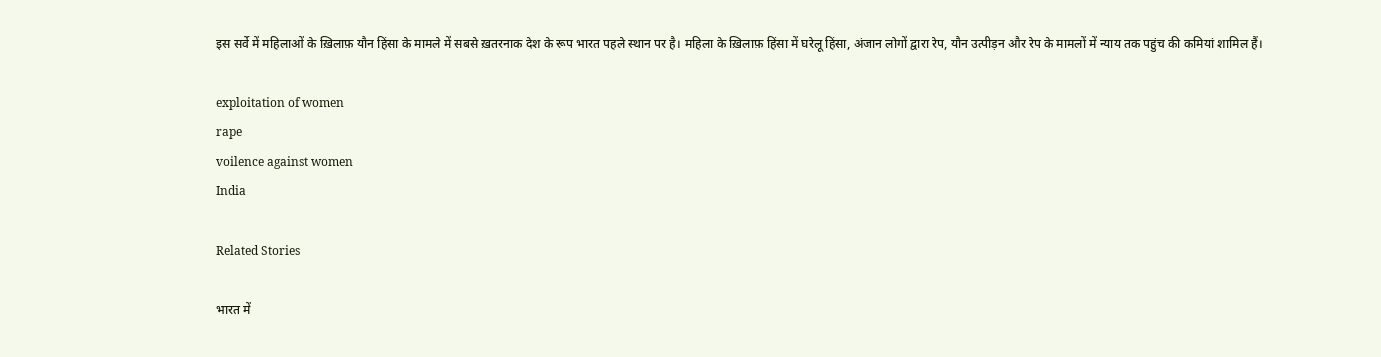इस सर्वे में महिलाओं के ख़िलाफ़ यौन हिंसा के मामले में सबसे ख़तरनाक देश के रूप भारत पहले स्थान पर है। महिला के ख़िलाफ़ हिंसा में घरेलू हिंसा, अंजान लोगों द्वारा रेप, यौन उत्पीड़न और रेप के मामलों में न्याय तक पहुंच की कमियां शामिल हैं।

exploitation of women
rape
voilence against women
India

Related Stories

भारत में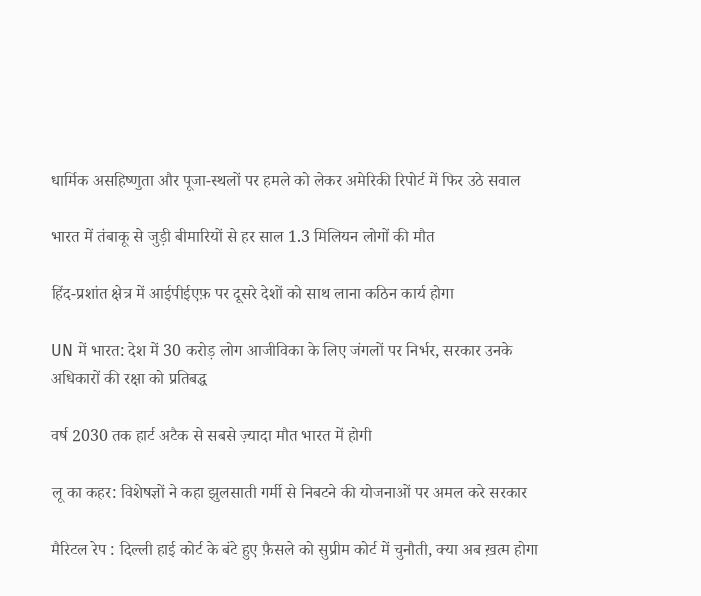धार्मिक असहिष्णुता और पूजा-स्थलों पर हमले को लेकर अमेरिकी रिपोर्ट में फिर उठे सवाल

भारत में तंबाकू से जुड़ी बीमारियों से हर साल 1.3 मिलियन लोगों की मौत

हिंद-प्रशांत क्षेत्र में आईपीईएफ़ पर दूसरे देशों को साथ लाना कठिन कार्य होगा

UN में भारत: देश में 30 करोड़ लोग आजीविका के लिए जंगलों पर निर्भर, सरकार उनके अधिकारों की रक्षा को प्रतिबद्ध

वर्ष 2030 तक हार्ट अटैक से सबसे ज़्यादा मौत भारत में होगी

लू का कहर: विशेषज्ञों ने कहा झुलसाती गर्मी से निबटने की योजनाओं पर अमल करे सरकार

मैरिटल रेप : दिल्ली हाई कोर्ट के बंटे हुए फ़ैसले को सुप्रीम कोर्ट में चुनौती, क्या अब ख़त्म होगा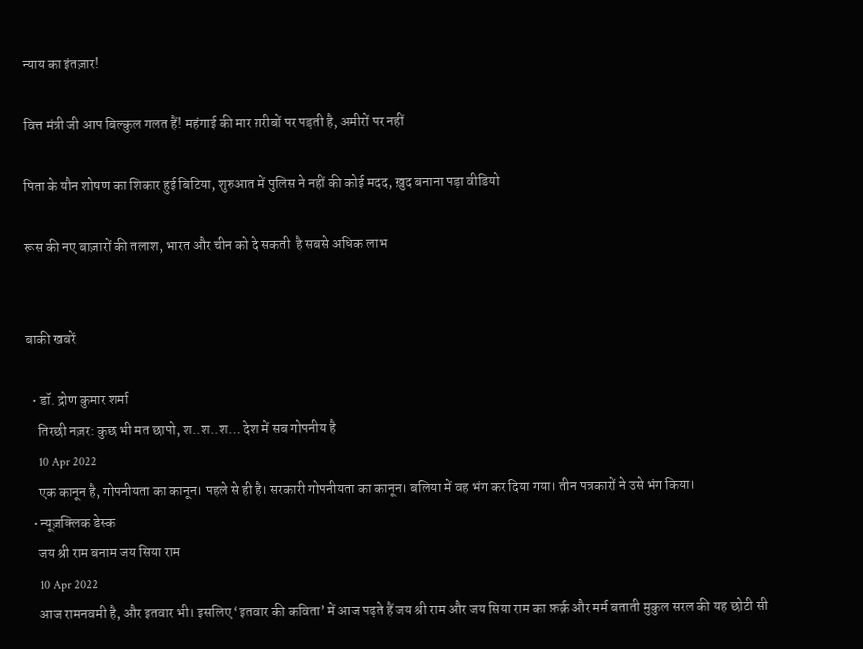न्याय का इंतज़ार!

वित्त मंत्री जी आप बिल्कुल गलत हैं! महंगाई की मार ग़रीबों पर पड़ती है, अमीरों पर नहीं

पिता के यौन शोषण का शिकार हुई बिटिया, शुरुआत में पुलिस ने नहीं की कोई मदद, ख़ुद बनाना पड़ा वीडियो

रूस की नए बाज़ारों की तलाश, भारत और चीन को दे सकती  है सबसे अधिक लाभ


बाकी खबरें

  • डॉ. द्रोण कुमार शर्मा
    तिरछी नज़र: कुछ भी मत छापो, श..श..श… देश में सब गोपनीय है
    10 Apr 2022
    एक कानून है, गोपनीयता का कानून। पहले से ही है। सरकारी गोपनीयता का कानून। बलिया में वह भंग कर दिया गया। तीन पत्रकारों ने उसे भंग किया।
  • न्यूज़क्लिक डेस्क
    जय श्री राम बनाम जय सिया राम
    10 Apr 2022
    आज रामनवमी है, और इतवार भी। इसलिए ‘इतवार की कविता’ में आज पढ़ते हैं जय श्री राम और जय सिया राम का फ़र्क़ और मर्म बताती मुकुल सरल की यह छोटी सी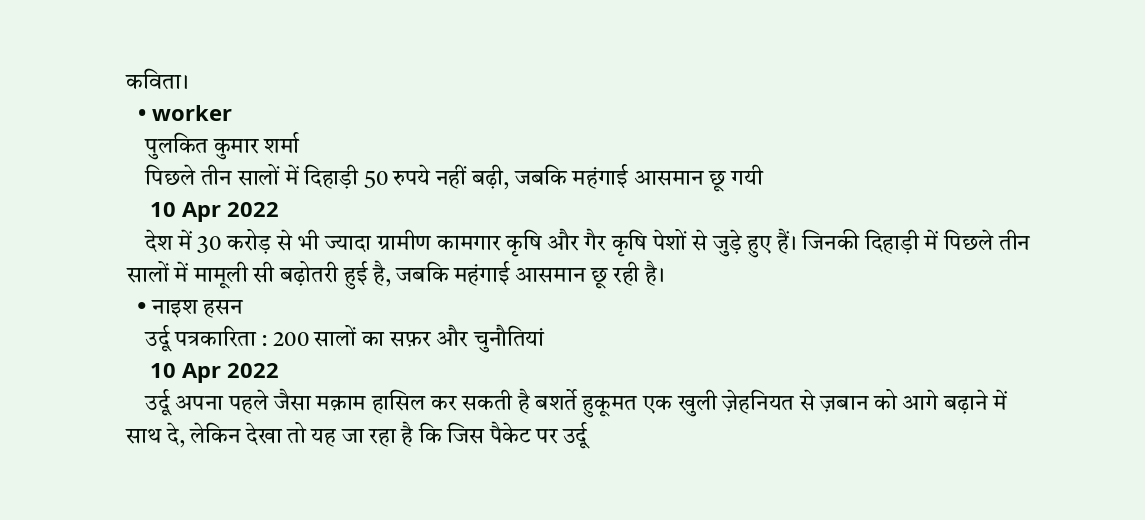कविता।
  • worker
    पुलकित कुमार शर्मा
    पिछले तीन सालों में दिहाड़ी 50 रुपये नहीं बढ़ी, जबकि महंगाई आसमान छू गयी
    10 Apr 2022
    देश में 30 करोड़ से भी ज्यादा ग्रामीण कामगार कृषि और गैर कृषि पेशों से जुड़े हुए हैं। जिनकी दिहाड़ी में पिछले तीन सालों में मामूली सी बढ़ोतरी हुई है, जबकि महंगाई आसमान छू रही है।
  • नाइश हसन
    उर्दू पत्रकारिता : 200 सालों का सफ़र और चुनौतियां
    10 Apr 2022
    उर्दू अपना पहले जैसा मक़ाम हासिल कर सकती है बशर्ते हुकूमत एक खुली ज़ेहनियत से ज़बान को आगे बढ़ाने में साथ दे, लेकिन देखा तो यह जा रहा है कि जिस पैकेट पर उर्दू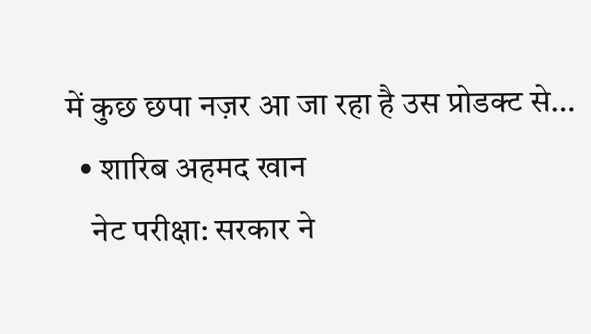में कुछ छपा नज़र आ जा रहा है उस प्रोडक्ट से…
  • शारिब अहमद खान
    नेट परीक्षा: सरकार ने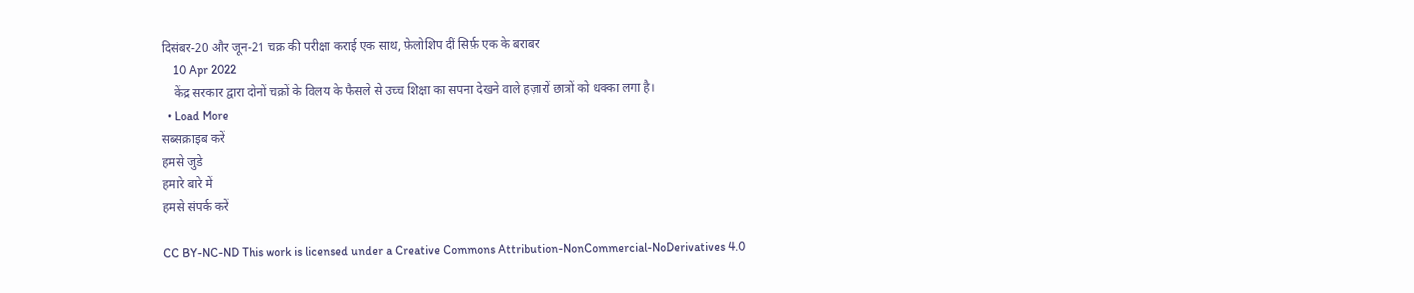दिसंबर-20 और जून-21 चक्र की परीक्षा कराई एक साथ, फ़ेलोशिप दीं सिर्फ़ एक के बराबर
    10 Apr 2022
    केंद्र सरकार द्वारा दोनों चक्रों के विलय के फैसले से उच्च शिक्षा का सपना देखने वाले हज़ारों छात्रों को धक्का लगा है।
  • Load More
सब्सक्राइब करें
हमसे जुडे
हमारे बारे में
हमसे संपर्क करें

CC BY-NC-ND This work is licensed under a Creative Commons Attribution-NonCommercial-NoDerivatives 4.0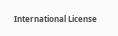International License